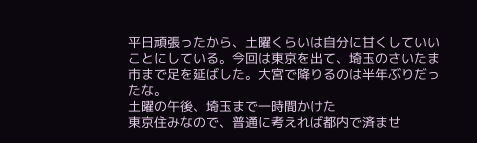平日頑張ったから、土曜くらいは自分に甘くしていいことにしている。今回は東京を出て、埼玉のさいたま市まで足を延ばした。大宮で降りるのは半年ぶりだったな。
土曜の午後、埼玉まで一時間かけた
東京住みなので、普通に考えれば都内で済ませ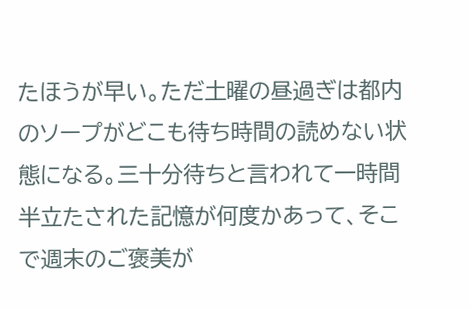たほうが早い。ただ土曜の昼過ぎは都内のソープがどこも待ち時間の読めない状態になる。三十分待ちと言われて一時間半立たされた記憶が何度かあって、そこで週末のご褒美が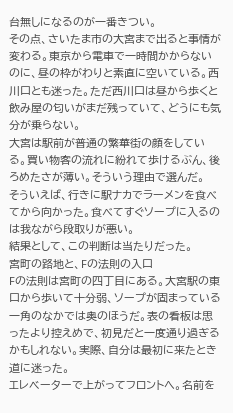台無しになるのが一番きつい。
その点、さいたま市の大宮まで出ると事情が変わる。東京から電車で一時間かからないのに、昼の枠がわりと素直に空いている。西川口とも迷った。ただ西川口は昼から歩くと飲み屋の匂いがまだ残っていて、どうにも気分が乗らない。
大宮は駅前が普通の繁華街の顔をしている。買い物客の流れに紛れて歩けるぶん、後ろめたさが薄い。そういう理由で選んだ。
そういえば、行きに駅ナカでラーメンを食べてから向かった。食べてすぐソープに入るのは我ながら段取りが悪い。
結果として、この判断は当たりだった。
宮町の路地と、Fの法則の入口
Fの法則は宮町の四丁目にある。大宮駅の東口から歩いて十分弱、ソープが固まっている一角のなかでは奥のほうだ。表の看板は思ったより控えめで、初見だと一度通り過ぎるかもしれない。実際、自分は最初に来たとき道に迷った。
エレベーターで上がってフロントへ。名前を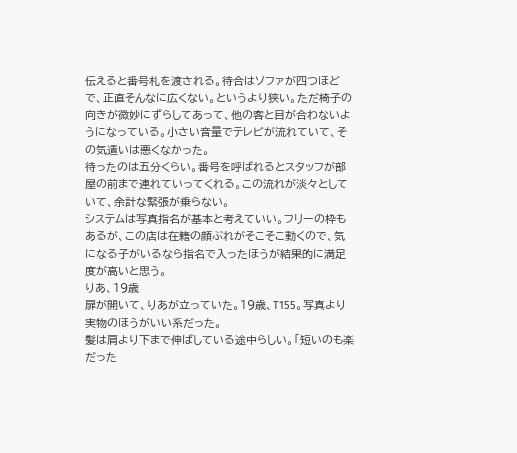伝えると番号札を渡される。待合はソファが四つほどで、正直そんなに広くない。というより狭い。ただ椅子の向きが微妙にずらしてあって、他の客と目が合わないようになっている。小さい音量でテレビが流れていて、その気遣いは悪くなかった。
待ったのは五分くらい。番号を呼ばれるとスタッフが部屋の前まで連れていってくれる。この流れが淡々としていて、余計な緊張が乗らない。
システムは写真指名が基本と考えていい。フリーの枠もあるが、この店は在籍の顔ぶれがそこそこ動くので、気になる子がいるなら指名で入ったほうが結果的に満足度が高いと思う。
りあ、19歳
扉が開いて、りあが立っていた。19歳、T155。写真より実物のほうがいい系だった。
髪は肩より下まで伸ばしている途中らしい。「短いのも楽だった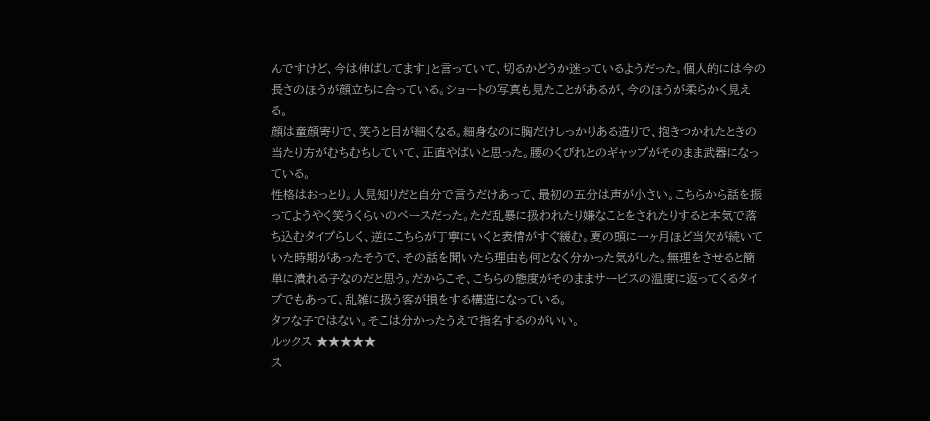んですけど、今は伸ばしてます」と言っていて、切るかどうか迷っているようだった。個人的には今の長さのほうが顔立ちに合っている。ショートの写真も見たことがあるが、今のほうが柔らかく見える。
顔は童顔寄りで、笑うと目が細くなる。細身なのに胸だけしっかりある造りで、抱きつかれたときの当たり方がむちむちしていて、正直やばいと思った。腰のくびれとのギャップがそのまま武器になっている。
性格はおっとり。人見知りだと自分で言うだけあって、最初の五分は声が小さい。こちらから話を振ってようやく笑うくらいのペースだった。ただ乱暴に扱われたり嫌なことをされたりすると本気で落ち込むタイプらしく、逆にこちらが丁寧にいくと表情がすぐ緩む。夏の頭に一ヶ月ほど当欠が続いていた時期があったそうで、その話を聞いたら理由も何となく分かった気がした。無理をさせると簡単に潰れる子なのだと思う。だからこそ、こちらの態度がそのままサービスの温度に返ってくるタイプでもあって、乱雑に扱う客が損をする構造になっている。
タフな子ではない。そこは分かったうえで指名するのがいい。
ルックス ★★★★★
ス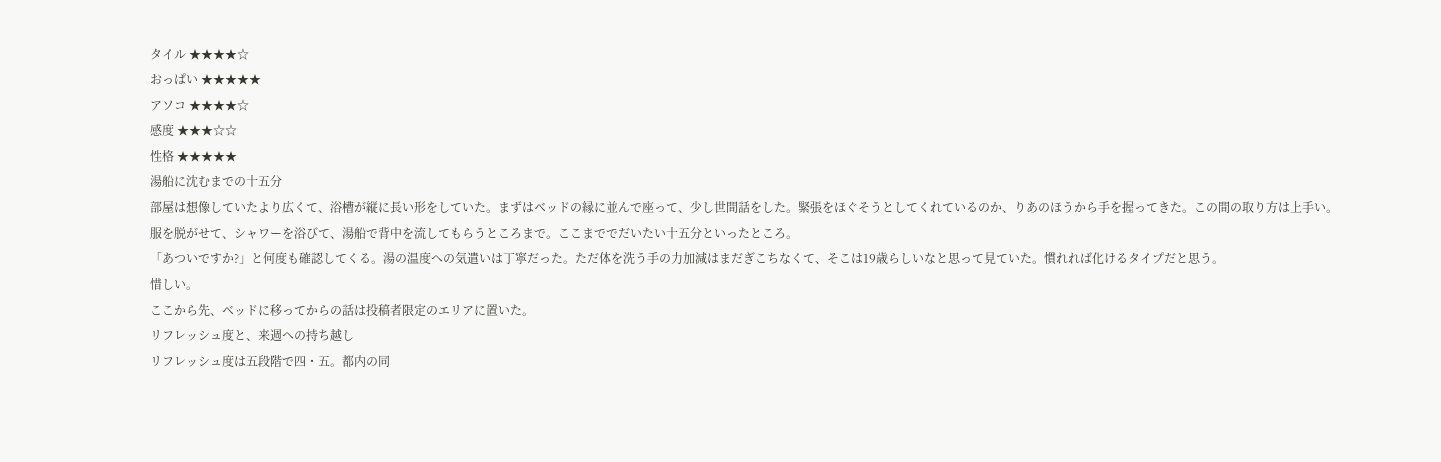タイル ★★★★☆
おっぱい ★★★★★
アソコ ★★★★☆
感度 ★★★☆☆
性格 ★★★★★
湯船に沈むまでの十五分
部屋は想像していたより広くて、浴槽が縦に長い形をしていた。まずはベッドの縁に並んで座って、少し世間話をした。緊張をほぐそうとしてくれているのか、りあのほうから手を握ってきた。この間の取り方は上手い。
服を脱がせて、シャワーを浴びて、湯船で背中を流してもらうところまで。ここまででだいたい十五分といったところ。
「あついですか?」と何度も確認してくる。湯の温度への気遣いは丁寧だった。ただ体を洗う手の力加減はまだぎこちなくて、そこは19歳らしいなと思って見ていた。慣れれば化けるタイプだと思う。
惜しい。
ここから先、ベッドに移ってからの話は投稿者限定のエリアに置いた。
リフレッシュ度と、来週への持ち越し
リフレッシュ度は五段階で四・五。都内の同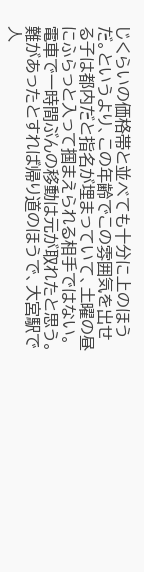じくらいの価格帯と並べても十分に上のほうだ。というより、この年齢でこの雰囲気を出せる子は都内だと指名が埋まっていて、土曜の昼にふらっと入って掴まえられる相手ではない。電車で一時間ぶんの移動は元が取れたと思う。
難があったとすれば帰り道のほうで、大宮駅で人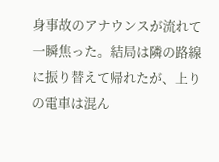身事故のアナウンスが流れて一瞬焦った。結局は隣の路線に振り替えて帰れたが、上りの電車は混ん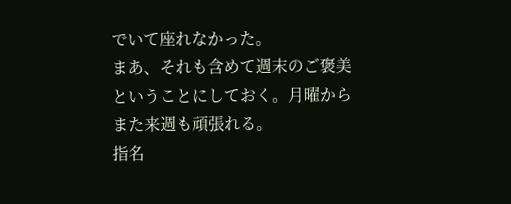でいて座れなかった。
まあ、それも含めて週末のご褒美ということにしておく。月曜からまた来週も頑張れる。
指名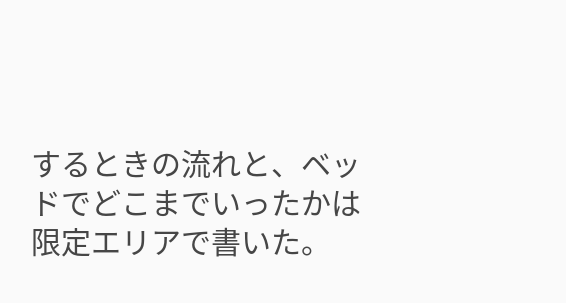するときの流れと、ベッドでどこまでいったかは限定エリアで書いた。